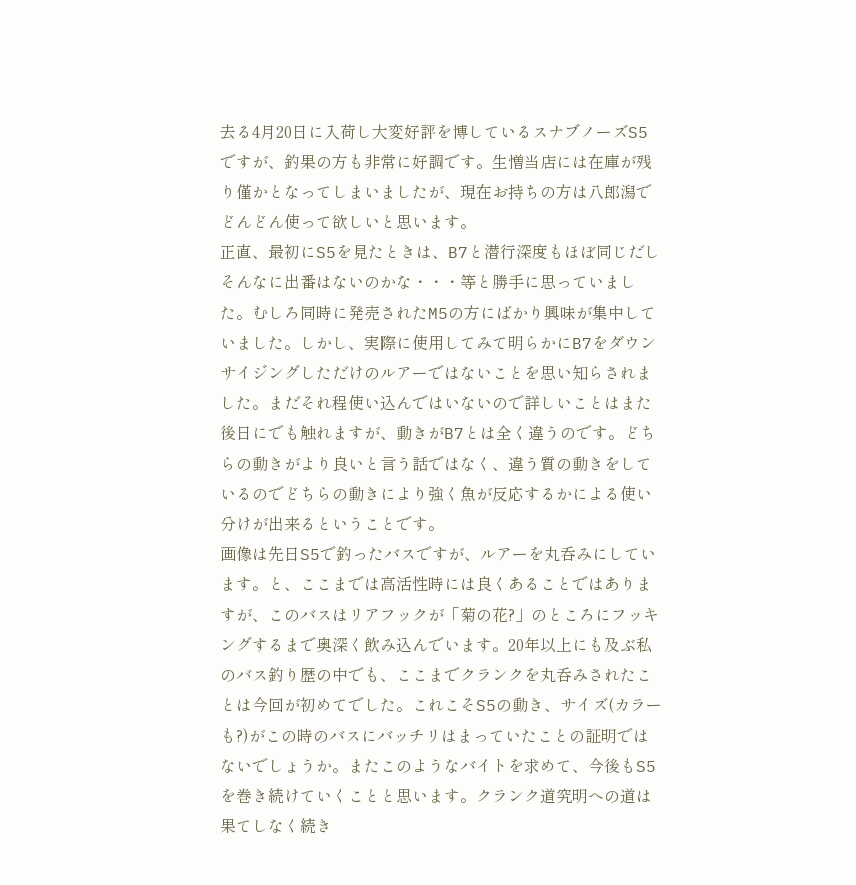去る4月20日に入荷し大変好評を博しているスナブノーズS5ですが、釣果の方も非常に好調です。生憎当店には在庫が残り僅かとなってしまいましたが、現在お持ちの方は八郎潟でどんどん使って欲しいと思います。
正直、最初にS5を見たときは、B7と潜行深度もほぼ同じだしそんなに出番はないのかな・・・等と勝手に思っていました。むしろ同時に発売されたM5の方にばかり興味が集中していました。しかし、実際に使用してみて明らかにB7をダウンサイジングしただけのルアーではないことを思い知らされました。まだそれ程使い込んではいないので詳しいことはまた後日にでも触れますが、動きがB7とは全く違うのです。どちらの動きがより良いと言う話ではなく、違う質の動きをしているのでどちらの動きにより強く魚が反応するかによる使い分けが出来るということです。
画像は先日S5で釣ったバスですが、ルアーを丸呑みにしています。と、ここまでは高活性時には良くあることではありますが、このバスはリアフックが「菊の花?」のところにフッキングするまで奥深く飲み込んでいます。20年以上にも及ぶ私のバス釣り歴の中でも、ここまでクランクを丸呑みされたことは今回が初めてでした。これこそS5の動き、サイズ(カラーも?)がこの時のバスにバッチリはまっていたことの証明ではないでしょうか。またこのようなバイトを求めて、今後もS5を巻き続けていくことと思います。クランク道究明への道は果てしなく続き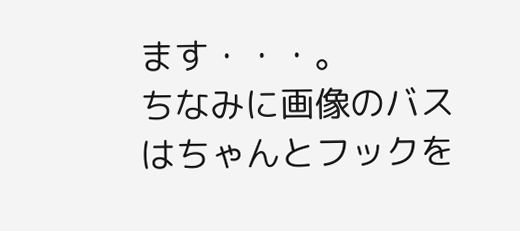ます・・・。
ちなみに画像のバスはちゃんとフックを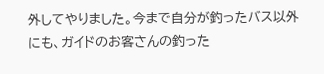外してやりました。今まで自分が釣ったバス以外にも、ガイドのお客さんの釣った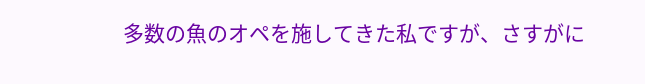多数の魚のオペを施してきた私ですが、さすがに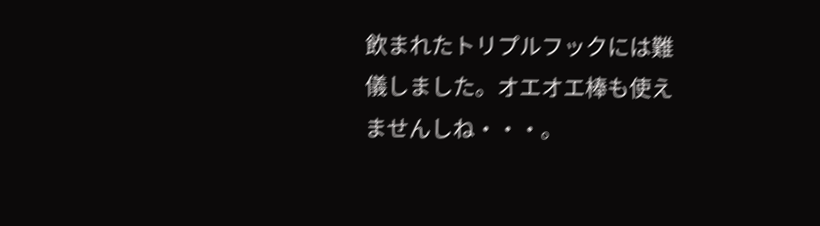飲まれたトリプルフックには難儀しました。オエオエ棒も使えませんしね・・・。